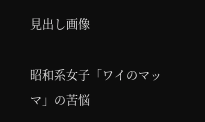見出し画像

昭和系女子「ワイのマッマ」の苦悩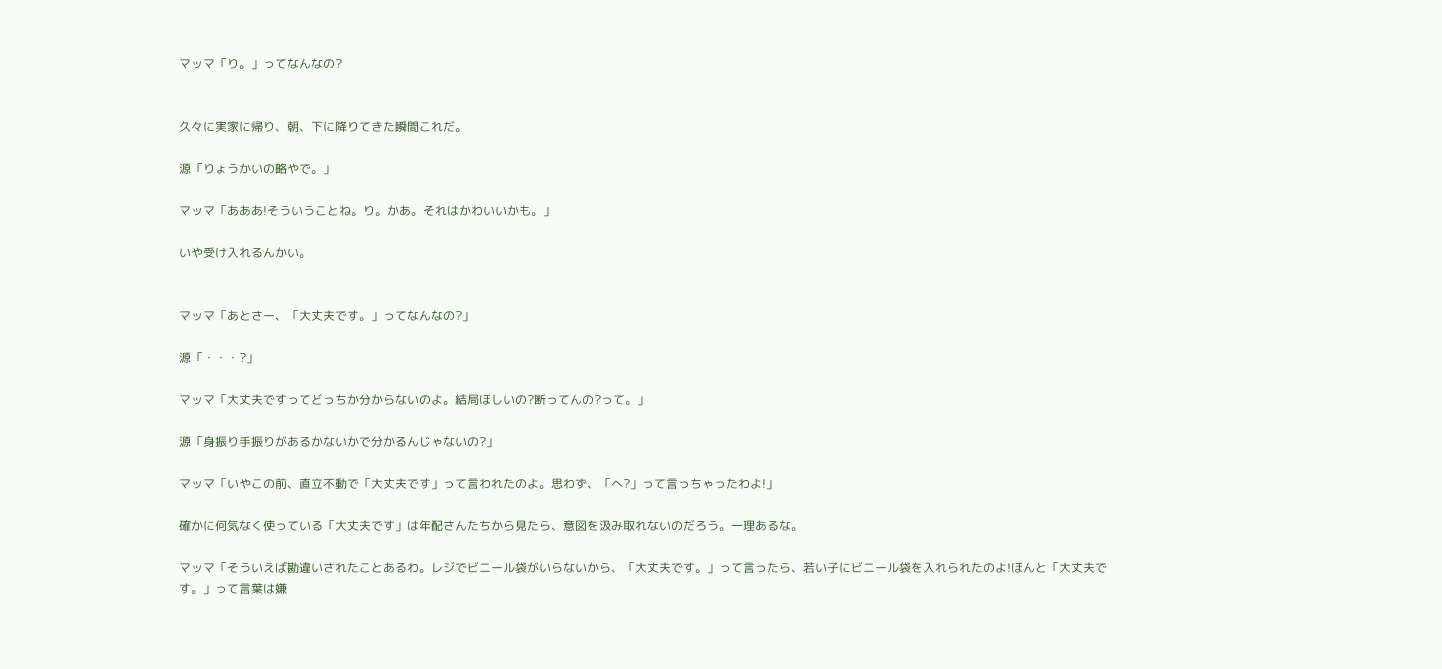マッマ「り。」ってなんなの?


久々に実家に帰り、朝、下に降りてきた瞬間これだ。

源「りょうかいの略やで。」

マッマ「あああ!そういうことね。り。かあ。それはかわいいかも。」

いや受け入れるんかい。


マッマ「あとさー、「大丈夫です。」ってなんなの?」

源「・・・?」

マッマ「大丈夫ですってどっちか分からないのよ。結局ほしいの?断ってんの?って。」

源「身振り手振りがあるかないかで分かるんじゃないの?」

マッマ「いやこの前、直立不動で「大丈夫です」って言われたのよ。思わず、「へ?」って言っちゃったわよ!」

確かに何気なく使っている「大丈夫です」は年配さんたちから見たら、意図を汲み取れないのだろう。一理あるな。

マッマ「そういえば勘違いされたことあるわ。レジでビニール袋がいらないから、「大丈夫です。」って言ったら、若い子にビニール袋を入れられたのよ!ほんと「大丈夫です。」って言葉は嫌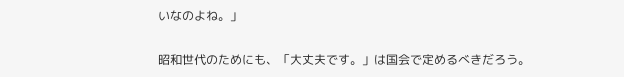いなのよね。」

昭和世代のためにも、「大丈夫です。」は国会で定めるべきだろう。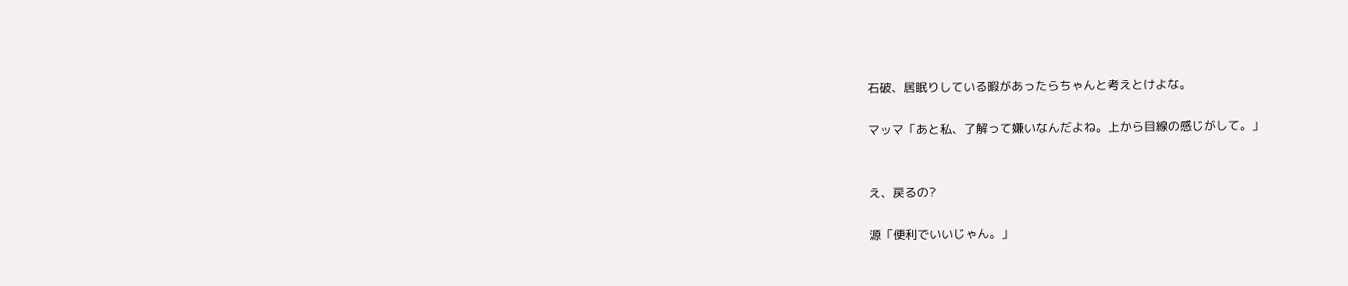石破、居眠りしている暇があったらちゃんと考えとけよな。

マッマ「あと私、了解って嫌いなんだよね。上から目線の感じがして。」


え、戻るの?

源「便利でいいじゃん。」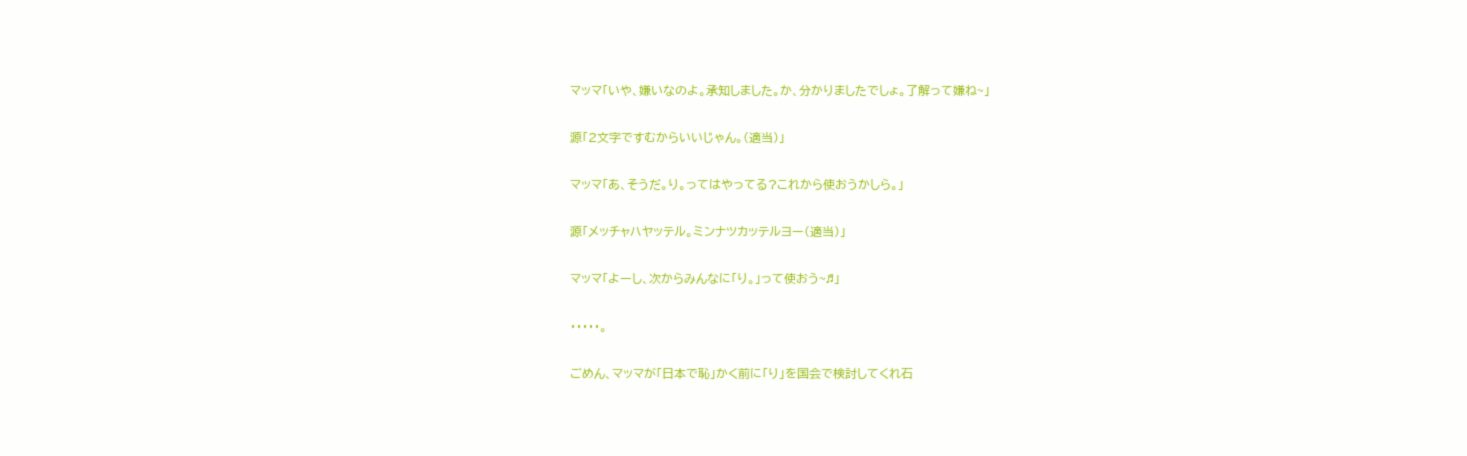マッマ「いや、嫌いなのよ。承知しました。か、分かりましたでしょ。了解って嫌ね~」

源「2文字ですむからいいじゃん。(適当)」

マッマ「あ、そうだ。り。ってはやってる?これから使おうかしら。」

源「メッチャハヤッテル。ミンナツカッテルヨー(適当)」

マッマ「よーし、次からみんなに「り。」って使おう~♬」

・・・・・。

ごめん、マッマが「日本で恥」かく前に「り」を国会で検討してくれ石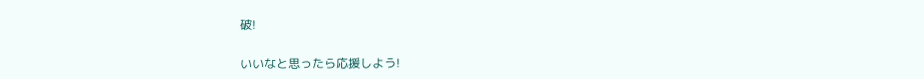破!


いいなと思ったら応援しよう!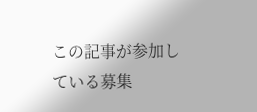この記事が参加している募集